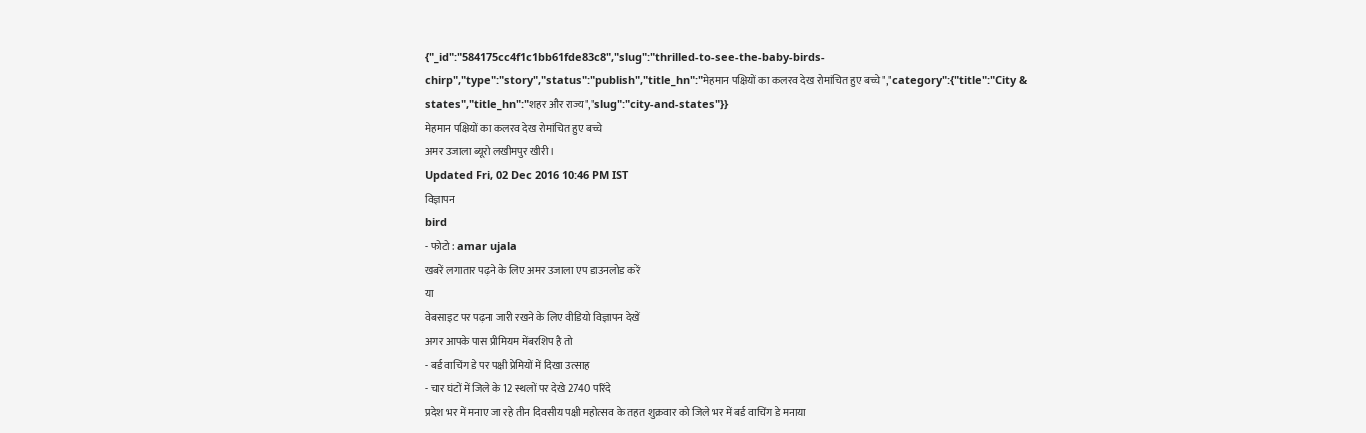{"_id":"584175cc4f1c1bb61fde83c8","slug":"thrilled-to-see-the-baby-birds-chirp","type":"story","status":"publish","title_hn":"मेहमान पक्षियों का कलरव देख रोमांचित हुए बच्चे","category":{"title":"City & states","title_hn":"शहर और राज्य","slug":"city-and-states"}}
मेहमान पक्षियों का कलरव देख रोमांचित हुए बच्चे
अमर उजाला ब्यूरो लखीमपुर खीरी।
Updated Fri, 02 Dec 2016 10:46 PM IST
विज्ञापन
bird
- फोटो : amar ujala
खबरें लगातार पढ़ने के लिए अमर उजाला एप डाउनलोड करें
या
वेबसाइट पर पढ़ना जारी रखने के लिए वीडियो विज्ञापन देखें
अगर आपके पास प्रीमियम मेंबरशिप है तो
- बर्ड वाचिंग डे पर पक्षी प्रेमियों में दिखा उत्साह
- चार घंटों में जिले के 12 स्थलों पर देखे 2740 परिंदे
प्रदेश भर में मनाए जा रहे तीन दिवसीय पक्षी महोत्सव के तहत शुक्रवार को जिले भर में बर्ड वाचिंग डे मनाया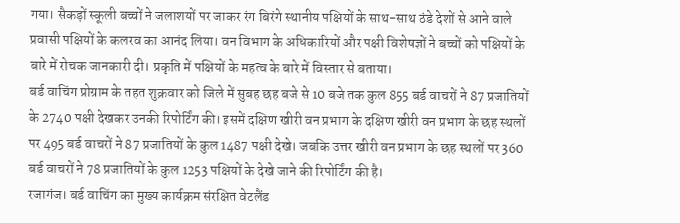गया। सैकड़ों स्कूली बच्चों ने जलाशयों पर जाकर रंग बिरंगे स्थानीय पक्षियों के साथ-साथ ठंडे देशों से आने वाले प्रवासी पक्षियों के कलरव का आनंद लिया। वन विभाग के अधिकारियों और पक्षी विशेषज्ञों ने बच्चों को पक्षियों के बारे में रोचक जानकारी दी। प्रकृति में पक्षियों के महत्व के बारे में विस्तार से बताया।
बर्ड वाचिंग प्रोग्राम के तहत शुक्रवार को जिले में सुबह छह बजे से 10 बजे तक कुल 855 बर्ड वाचरों ने 87 प्रजातियों के 2740 पक्षी देखकर उनकी रिपोर्टिंग की। इसमें दक्षिण खीरी वन प्रभाग के दक्षिण खीरी वन प्रभाग के छह स्थलों पर 495 बर्ड वाचरों ने 87 प्रजातियों के कुल 1487 पक्षी देखे। जबकि उत्तर खीरी वन प्रभाग के छह स्थलों पर 360 बर्ड वाचरों ने 78 प्रजातियों के कुल 1253 पक्षियों के देखे जाने की रिपोर्टिंग की है।
रजागंज। बर्ड वाचिंग का मुख्य कार्यक्रम संरक्षित वेटलैंड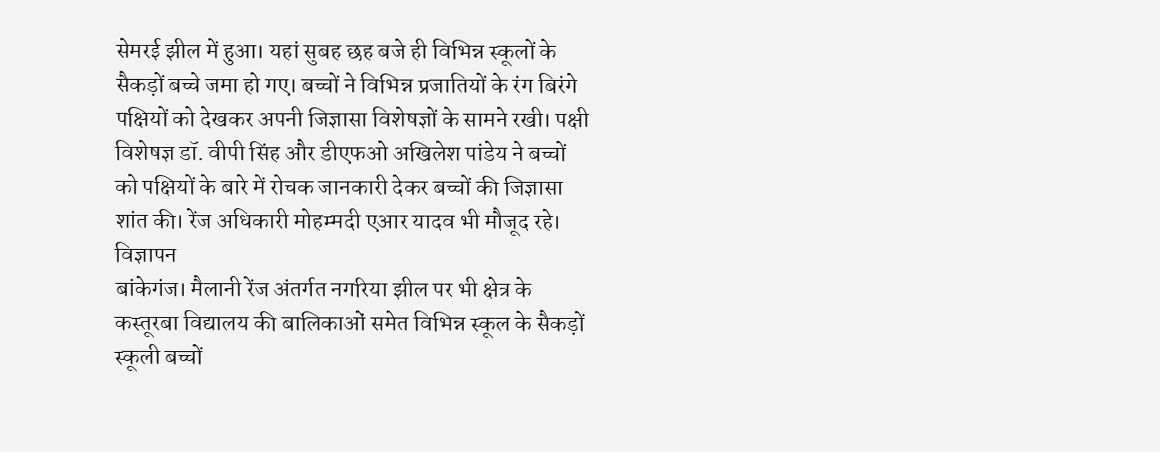सेमरई झील में हुआ। यहां सुबह छह बजे ही विभिन्न स्कूलों के सैकड़ों बच्चे जमा हो गए। बच्चों ने विभिन्न प्रजातियों के रंग बिरंगे पक्षियों को देखकर अपनी जिज्ञासा विशेषज्ञों के सामने रखी। पक्षी विशेषज्ञ डॉ. वीपी सिंह और डीएफओ अखिलेश पांडेय ने बच्चों को पक्षियों के बारे में रोचक जानकारी देकर बच्चों की जिज्ञासा शांत की। रेंज अधिकारी मोहम्मदी एआर यादव भी मौजूद रहे।
विज्ञापन
बांकेगंज। मैलानी रेंज अंतर्गत नगरिया झील पर भी क्षेत्र के कस्तूरबा विद्यालय की बालिकाओं समेत विभिन्न स्कूल के सैकड़ों स्कूली बच्चों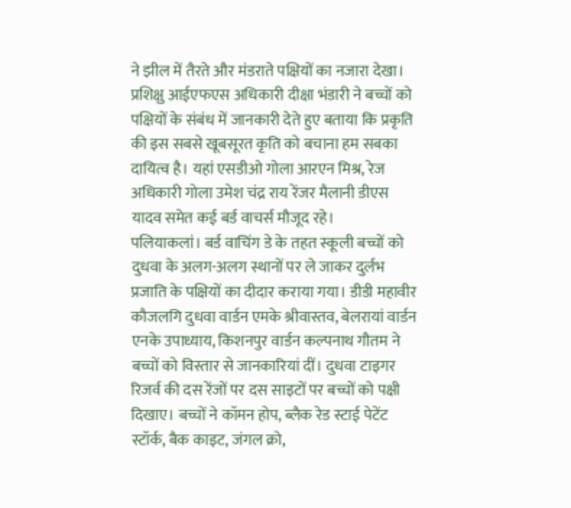ने झील में तैरते और मंडराते पक्षियों का नजारा देखा। प्रशिक्षु आईएफएस अधिकारी दीक्षा भंडारी ने बच्चों को पक्षियों के संबंध में जानकारी देते हुए बताया कि प्रकृति की इस सबसे खूबसूरत कृति को बचाना हम सबका दायित्व है। यहां एसडीओ गोला आरएन मिश्र, रेज अधिकारी गोला उमेश चंद्र राय रेंजर मैलानी डीएस यादव समेत कई बर्ड वाचर्स मौजूद रहे।
पलियाकलां। बर्ड वाचिंग डे के तहत स्कूली बच्चों को दुधवा के अलग-अलग स्थानों पर ले जाकर दुर्लभ प्रजाति के पक्षियों का दीदार कराया गया। डीडी महावीर कौजलगि दुधवा वार्डन एमके श्रीवास्तव, बेलरायां वार्डन एनके उपाध्याय, किशनपुर वार्डन कल्पनाथ गौतम ने बच्चों को विस्तार से जानकारियां दीं। दुधवा टाइगर रिजर्व की दस रेंजों पर दस साइटों पर बच्चों को पक्षी दिखाए। बच्चों ने कॉमन होप, ब्लैक रेड स्टाई पेटेंट स्टॉर्क, बैक काइट, जंगल क्रो,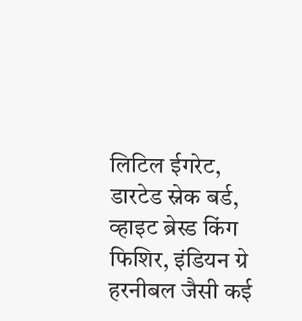लिटिल ईगरेट, डारटेड स्नेक बर्ड, व्हाइट ब्रेस्ड किंग फिशिर, इंडियन ग्रे हरनीबल जैसी कई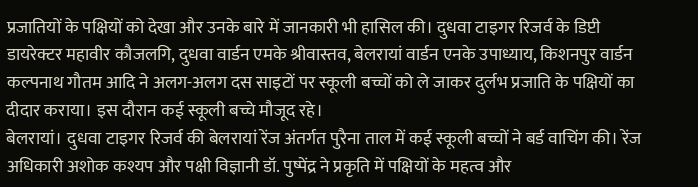प्रजातियों के पक्षियों को देखा और उनके बारे में जानकारी भी हासिल की। दुधवा टाइगर रिजर्व के डिप्टी डायरेक्टर महावीर कौजलगि, दुधवा वार्डन एमके श्रीवास्तव, बेलरायां वार्डन एनके उपाध्याय, किशनपुर वार्डन कल्पनाथ गौतम आदि ने अलग-अलग दस साइटों पर स्कूली बच्चों को ले जाकर दुर्लभ प्रजाति के पक्षियों का दीदार कराया। इस दौरान कई स्कूली बच्चे मौजूद रहे।
बेलरायां। दुधवा टाइगर रिजर्व की बेलरायां रेंज अंतर्गत पुरैना ताल में कई स्कूली बच्चों ने बर्ड वाचिंग की। रेंज अधिकारी अशोक कश्यप और पक्षी विज्ञानी डॉ. पुष्पेंद्र ने प्रकृति में पक्षियों के महत्व और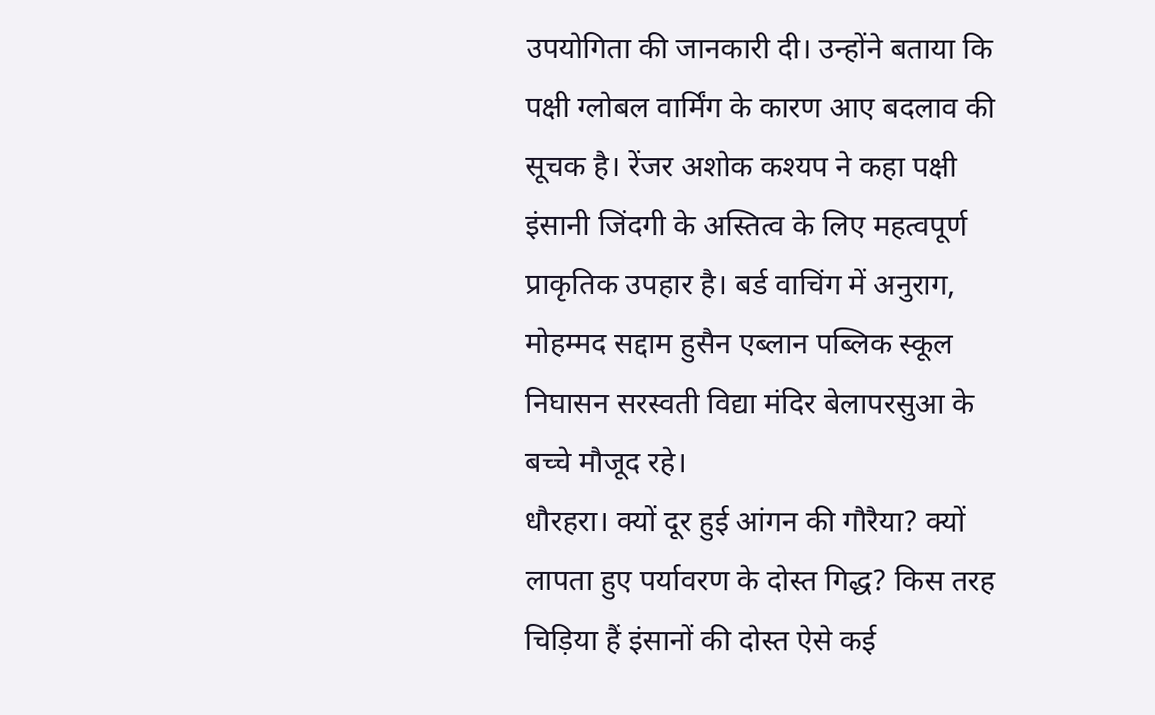उपयोगिता की जानकारी दी। उन्होंने बताया कि पक्षी ग्लोबल वार्मिंग के कारण आए बदलाव की सूचक है। रेंजर अशोक कश्यप ने कहा पक्षी इंसानी जिंदगी के अस्तित्व के लिए महत्वपूर्ण प्राकृतिक उपहार है। बर्ड वाचिंग में अनुराग, मोहम्मद सद्दाम हुसैन एब्लान पब्लिक स्कूल निघासन सरस्वती विद्या मंदिर बेलापरसुआ के बच्चे मौजूद रहे।
धौरहरा। क्यों दूर हुई आंगन की गौरैया? क्यों लापता हुए पर्यावरण के दोस्त गिद्ध? किस तरह चिड़िया हैं इंसानों की दोस्त ऐसे कई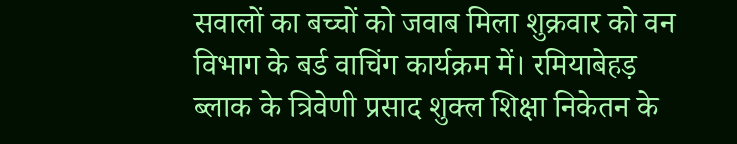सवालों का बच्चों को जवाब मिला शुक्रवार को वन विभाग के बर्ड वाचिंग कार्यक्रम में। रमियाबेहड़ ब्लाक के त्रिवेणी प्रसाद शुक्ल शिक्षा निकेतन के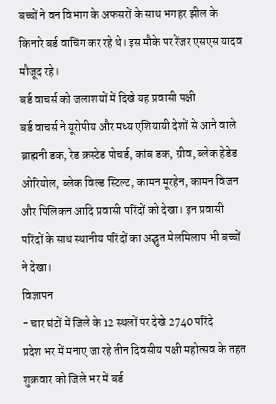बच्चों ने वन विभाग के अफसरों के साथ भगहर झील के किनारे बर्ड वाचिंग कर रहे थे। इस मौके पर रेंजर एसएस यादव मौजूद रहे।
बर्ड वाचर्स को जलाशयों में दिखे यह प्रवासी पक्षी
बर्ड वाचर्स ने यूरोपीय और मध्य एशियायी देशों से आने वाले ब्राह्मनी डक, रेड क्रस्टेड पोचर्ड, कांब डक, ग्रीव, ब्लेक हेडेड ओरियोल, ब्लेक विल्ड स्टिल्ट, कामन मूरहेन, कामन विजन और पिलिकन आदि प्रवासी परिंदों को देखा। इन प्रवासी परिंदों के साथ स्थानीय परिंदों का अद्भुत मेलमिलाप भी बच्चों ने देखा।
विज्ञापन
- चार घंटों में जिले के 12 स्थलों पर देखे 2740 परिंदे
प्रदेश भर में मनाए जा रहे तीन दिवसीय पक्षी महोत्सव के तहत शुक्रवार को जिले भर में बर्ड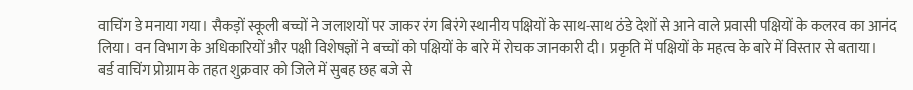वाचिंग डे मनाया गया। सैकड़ों स्कूली बच्चों ने जलाशयों पर जाकर रंग बिरंगे स्थानीय पक्षियों के साथ-साथ ठंडे देशों से आने वाले प्रवासी पक्षियों के कलरव का आनंद लिया। वन विभाग के अधिकारियों और पक्षी विशेषज्ञों ने बच्चों को पक्षियों के बारे में रोचक जानकारी दी। प्रकृति में पक्षियों के महत्व के बारे में विस्तार से बताया।
बर्ड वाचिंग प्रोग्राम के तहत शुक्रवार को जिले में सुबह छह बजे से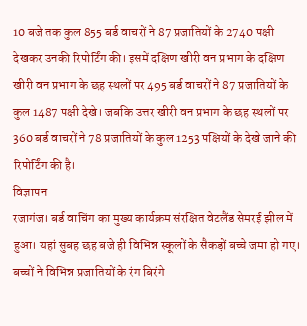10 बजे तक कुल 855 बर्ड वाचरों ने 87 प्रजातियों के 2740 पक्षी देखकर उनकी रिपोर्टिंग की। इसमें दक्षिण खीरी वन प्रभाग के दक्षिण खीरी वन प्रभाग के छह स्थलों पर 495 बर्ड वाचरों ने 87 प्रजातियों के कुल 1487 पक्षी देखे। जबकि उत्तर खीरी वन प्रभाग के छह स्थलों पर 360 बर्ड वाचरों ने 78 प्रजातियों के कुल 1253 पक्षियों के देखे जाने की रिपोर्टिंग की है।
विज्ञापन
रजागंज। बर्ड वाचिंग का मुख्य कार्यक्रम संरक्षित वेटलैंड सेमरई झील में हुआ। यहां सुबह छह बजे ही विभिन्न स्कूलों के सैकड़ों बच्चे जमा हो गए। बच्चों ने विभिन्न प्रजातियों के रंग बिरंगे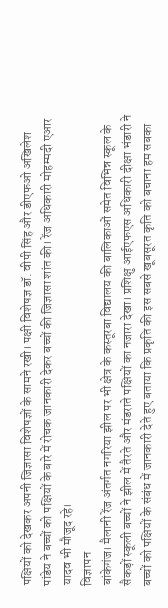पक्षियों को देखकर अपनी जिज्ञासा विशेषज्ञों के सामने रखी। पक्षी विशेषज्ञ डॉ. वीपी सिंह और डीएफओ अखिलेश पांडेय ने बच्चों को पक्षियों के बारे में रोचक जानकारी देकर बच्चों की जिज्ञासा शांत की। रेंज अधिकारी मोहम्मदी एआर यादव भी मौजूद रहे।
विज्ञापन
बांकेगंज। मैलानी रेंज अंतर्गत नगरिया झील पर भी क्षेत्र के कस्तूरबा विद्यालय की बालिकाओं समेत विभिन्न स्कूल के सैकड़ों स्कूली बच्चों ने झील में तैरते और मंडराते पक्षियों का नजारा देखा। प्रशिक्षु आईएफएस अधिकारी दीक्षा भंडारी ने बच्चों को पक्षियों के संबंध में जानकारी देते हुए बताया कि प्रकृति की इस सबसे खूबसूरत कृति को बचाना हम सबका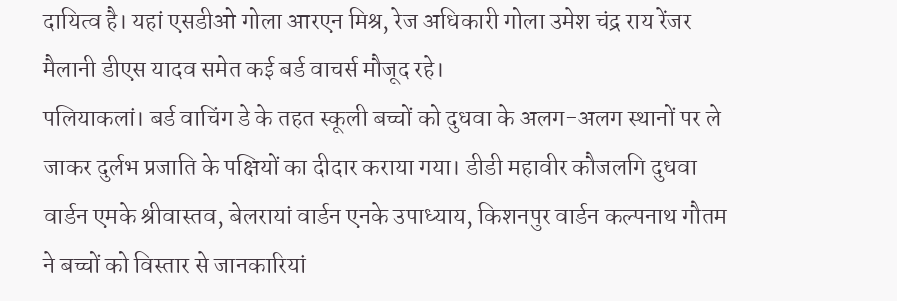दायित्व है। यहां एसडीओ गोला आरएन मिश्र, रेज अधिकारी गोला उमेश चंद्र राय रेंजर मैलानी डीएस यादव समेत कई बर्ड वाचर्स मौजूद रहे।
पलियाकलां। बर्ड वाचिंग डे के तहत स्कूली बच्चों को दुधवा के अलग-अलग स्थानों पर ले जाकर दुर्लभ प्रजाति के पक्षियों का दीदार कराया गया। डीडी महावीर कौजलगि दुधवा वार्डन एमके श्रीवास्तव, बेलरायां वार्डन एनके उपाध्याय, किशनपुर वार्डन कल्पनाथ गौतम ने बच्चों को विस्तार से जानकारियां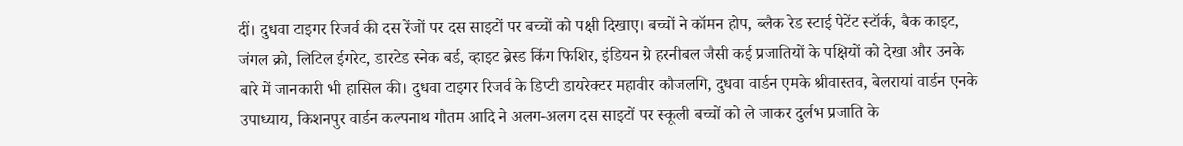दीं। दुधवा टाइगर रिजर्व की दस रेंजों पर दस साइटों पर बच्चों को पक्षी दिखाए। बच्चों ने कॉमन होप, ब्लैक रेड स्टाई पेटेंट स्टॉर्क, बैक काइट, जंगल क्रो, लिटिल ईगरेट, डारटेड स्नेक बर्ड, व्हाइट ब्रेस्ड किंग फिशिर, इंडियन ग्रे हरनीबल जैसी कई प्रजातियों के पक्षियों को देखा और उनके बारे में जानकारी भी हासिल की। दुधवा टाइगर रिजर्व के डिप्टी डायरेक्टर महावीर कौजलगि, दुधवा वार्डन एमके श्रीवास्तव, बेलरायां वार्डन एनके उपाध्याय, किशनपुर वार्डन कल्पनाथ गौतम आदि ने अलग-अलग दस साइटों पर स्कूली बच्चों को ले जाकर दुर्लभ प्रजाति के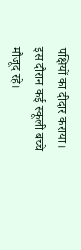पक्षियों का दीदार कराया। इस दौरान कई स्कूली बच्चे मौजूद रहे।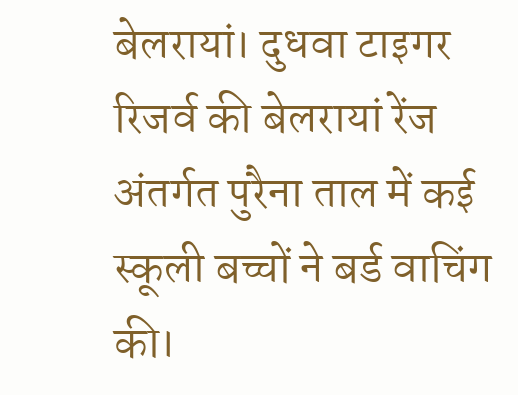बेलरायां। दुधवा टाइगर रिजर्व की बेलरायां रेंज अंतर्गत पुरैना ताल में कई स्कूली बच्चों ने बर्ड वाचिंग की।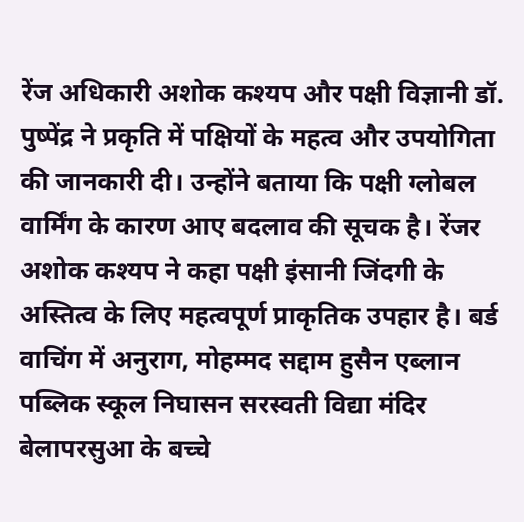रेंज अधिकारी अशोक कश्यप और पक्षी विज्ञानी डॉ. पुष्पेंद्र ने प्रकृति में पक्षियों के महत्व और उपयोगिता की जानकारी दी। उन्होंने बताया कि पक्षी ग्लोबल वार्मिंग के कारण आए बदलाव की सूचक है। रेंजर अशोक कश्यप ने कहा पक्षी इंसानी जिंदगी के अस्तित्व के लिए महत्वपूर्ण प्राकृतिक उपहार है। बर्ड वाचिंग में अनुराग, मोहम्मद सद्दाम हुसैन एब्लान पब्लिक स्कूल निघासन सरस्वती विद्या मंदिर बेलापरसुआ के बच्चे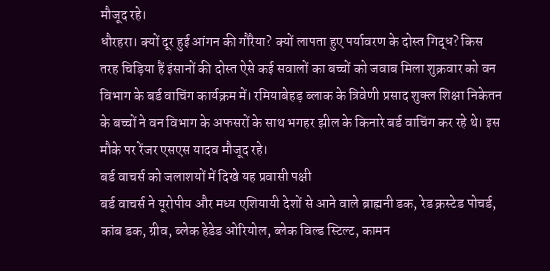मौजूद रहे।
धौरहरा। क्यों दूर हुई आंगन की गौरैया? क्यों लापता हुए पर्यावरण के दोस्त गिद्ध? किस तरह चिड़िया हैं इंसानों की दोस्त ऐसे कई सवालों का बच्चों को जवाब मिला शुक्रवार को वन विभाग के बर्ड वाचिंग कार्यक्रम में। रमियाबेहड़ ब्लाक के त्रिवेणी प्रसाद शुक्ल शिक्षा निकेतन के बच्चों ने वन विभाग के अफसरों के साथ भगहर झील के किनारे बर्ड वाचिंग कर रहे थे। इस मौके पर रेंजर एसएस यादव मौजूद रहे।
बर्ड वाचर्स को जलाशयों में दिखे यह प्रवासी पक्षी
बर्ड वाचर्स ने यूरोपीय और मध्य एशियायी देशों से आने वाले ब्राह्मनी डक, रेड क्रस्टेड पोचर्ड, कांब डक, ग्रीव, ब्लेक हेडेड ओरियोल, ब्लेक विल्ड स्टिल्ट, कामन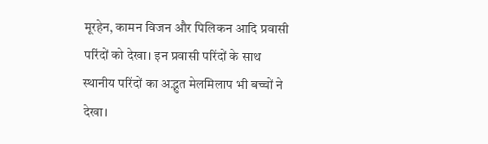मूरहेन, कामन विजन और पिलिकन आदि प्रवासी परिंदों को देखा। इन प्रवासी परिंदों के साथ स्थानीय परिंदों का अद्भुत मेलमिलाप भी बच्चों ने देखा।